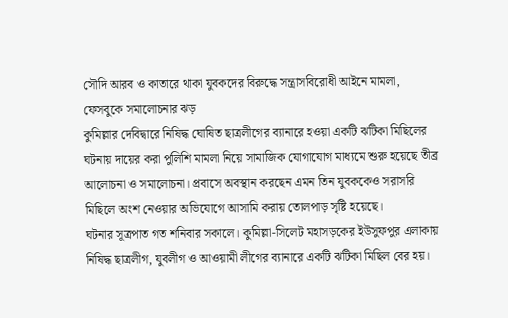সৌদি আরব ও কাতারে থাকা যুবকদের বিরুদ্ধে সন্ত্রাসবিরোধী আইনে মামলা, ফেসবুকে সমালোচনার ঝড়
কুমিল্লার দেবিদ্বারে নিষিদ্ধ ঘোষিত ছাত্রলীগের ব্যানারে হওয়া একটি ঝটিকা মিছিলের ঘটনায় দায়ের করা পুলিশি মামলা নিয়ে সামাজিক যোগাযোগ মাধ্যমে শুরু হয়েছে তীব্র আলোচনা ও সমালোচনা। প্রবাসে অবস্থান করছেন এমন তিন যুবককেও সরাসরি মিছিলে অংশ নেওয়ার অভিযোগে আসামি করায় তোলপাড় সৃষ্টি হয়েছে।
ঘটনার সূত্রপাত গত শনিবার সকালে। কুমিল্লা-সিলেট মহাসড়কের ইউসুফপুর এলাকায় নিষিদ্ধ ছাত্রলীগ, যুবলীগ ও আওয়ামী লীগের ব্যানারে একটি ঝটিকা মিছিল বের হয়।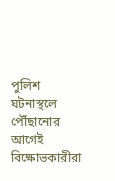পুলিশ ঘটনাস্থলে পৌঁছানোর আগেই বিক্ষোভকারীরা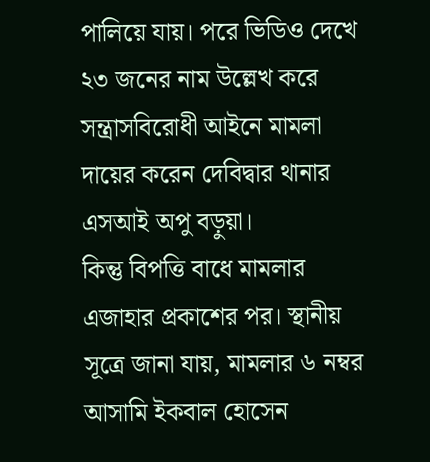পালিয়ে যায়। পরে ভিডিও দেখে ২৩ জনের নাম উল্লেখ করে সন্ত্রাসবিরোধী আইনে মামলা দায়ের করেন দেবিদ্বার থানার এসআই অপু বড়ুয়া।
কিন্তু বিপত্তি বাধে মামলার এজাহার প্রকাশের পর। স্থানীয় সূত্রে জানা যায়, মামলার ৬ নম্বর আসামি ইকবাল হোসেন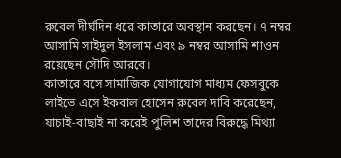রুবেল দীর্ঘদিন ধরে কাতারে অবস্থান করছেন। ৭ নম্বর আসামি সাইদুল ইসলাম এবং ৯ নম্বর আসামি শাওন রয়েছেন সৌদি আরবে।
কাতারে বসে সামাজিক যোগাযোগ মাধ্যম ফেসবুকে লাইভে এসে ইকবাল হোসেন রুবেল দাবি করেছেন, যাচাই-বাছাই না করেই পুলিশ তাদের বিরুদ্ধে মিথ্যা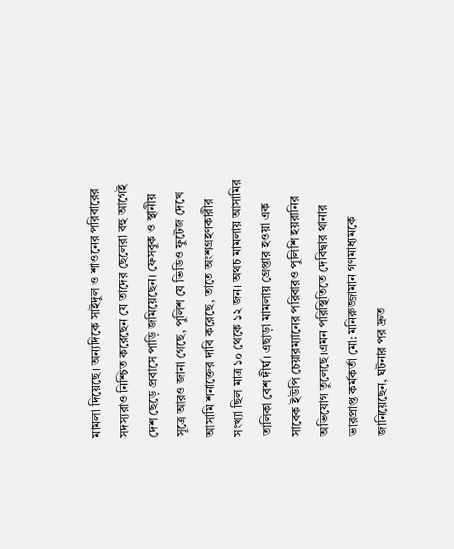মামলা দিয়েছে। অন্যদিকে সাইদুল ও শাওনের পরিবারের সদস্যরাও নিশ্চিত করেছেন যে তাদের ছেলেরা বহু আগেই দেশ ছেড়ে প্রবাসে পাড়ি জমিয়েছেন। ফেসবুক ও স্থানীয় সূত্রে আরও জানা গেছে, পুলিশ যে ভিডিও ফুটেজ দেখে আসামি শনাক্তের দাবি করেছে, তাতে অংশগ্রহণকারীর সংখ্যা ছিল মাত্র ১০ থেকে ১২ জন। অথচ মামলায় আসামির তালিকা বেশ দীর্ঘ। এছাড়া মামলায় গ্রেপ্তার হওয়া এক সাবেক ইউপি চেয়ারম্যানের পরিবারও পুলিশি হয়রানির অভিযোগ তুলেছে।এমন পরিস্থিতিতে দেবিদ্বার থানার ভারপ্রাপ্ত কর্মকর্তা মো: মনিরুজ্জামান গণমাধ্যমকে জানিয়েছেন, ঘটনার পর দ্রুত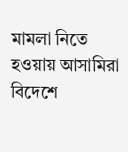মামলা নিতে হওয়ায় আসামিরা বিদেশে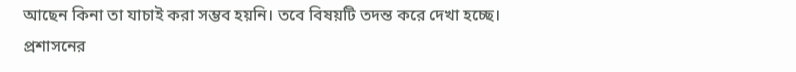আছেন কিনা তা যাচাই করা সম্ভব হয়নি। তবে বিষয়টি তদন্ত করে দেখা হচ্ছে।
প্রশাসনের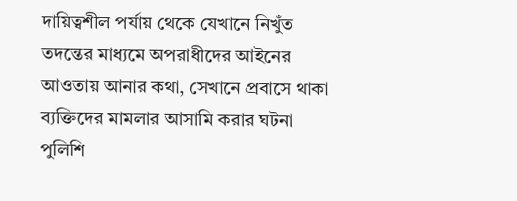দায়িত্বশীল পর্যায় থেকে যেখানে নিখুঁত তদন্তের মাধ্যমে অপরাধীদের আইনের আওতায় আনার কথা, সেখানে প্রবাসে থাকা ব্যক্তিদের মামলার আসামি করার ঘটনা পুলিশি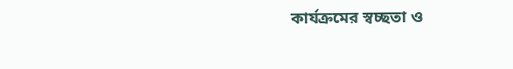কার্যক্রমের স্বচ্ছতা ও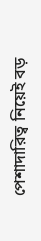পেশাদারিত্ব নিয়েই বড়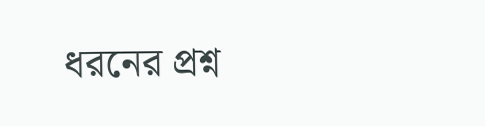ধরনের প্রশ্ন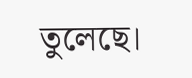তুলেছে।